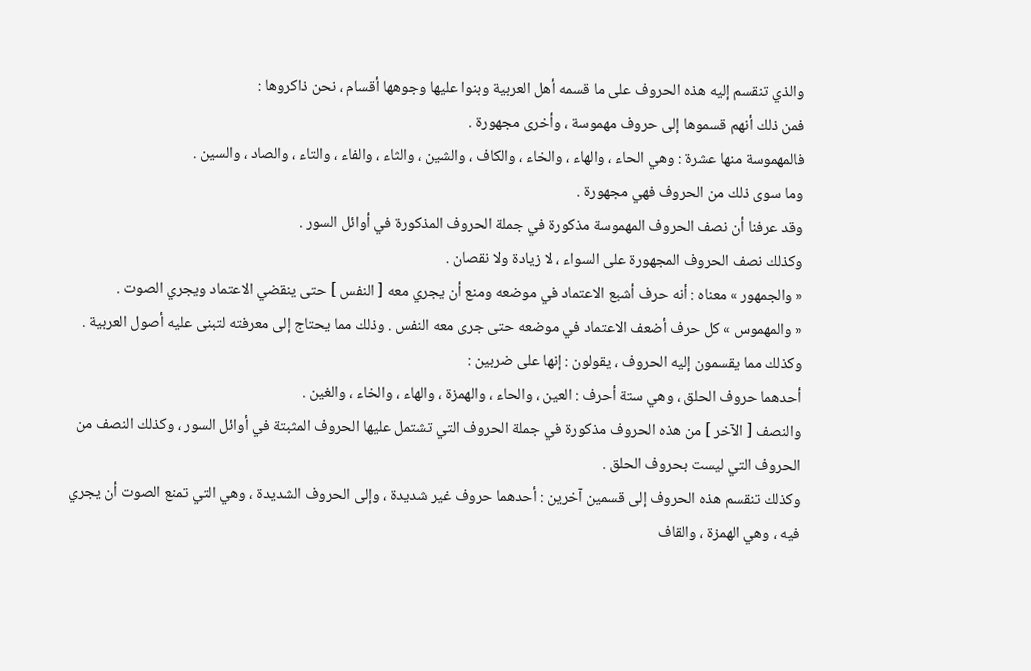والذي تنقسم إليه هذه الحروف على ما قسمه أهل العربية وبنوا عليها وجوهها أقسام ، نحن ذاكروها :
فمن ذلك أنهم قسموها إلى حروف مهموسة ، وأخرى مجهورة .
فالمهموسة منها عشرة : وهي الحاء ، والهاء ، والخاء ، والكاف ، والشين ، والثاء ، والفاء ، والتاء ، والصاد ، والسين .
وما سوى ذلك من الحروف فهي مجهورة .
وقد عرفنا أن نصف الحروف المهموسة مذكورة في جملة الحروف المذكورة في أوائل السور .
وكذلك نصف الحروف المجهورة على السواء ، لا زيادة ولا نقصان .
« والجمهور » معناه : أنه حرف أشبع الاعتماد في موضعه ومنع أن يجري معه [ النفس ] حتى ينقضي الاعتماد ويجري الصوت .
« والمهموس » كل حرف أضعف الاعتماد في موضعه حتى جرى معه النفس . وذلك مما يحتاج إلى معرفته لتبنى عليه أصول العربية .
وكذلك مما يقسمون إليه الحروف ، يقولون : إنها على ضربين :
أحدهما حروف الحلق ، وهي ستة أحرف : العين ، والحاء ، والهمزة ، والهاء ، والخاء ، والغين .
والنصف [ الآخر ] من هذه الحروف مذكورة في جملة الحروف التي تشتمل عليها الحروف المثبتة في أوائل السور ، وكذلك النصف من الحروف التي ليست بحروف الحلق .
وكذلك تنقسم هذه الحروف إلى قسمين آخرين : أحدهما حروف غير شديدة ، وإلى الحروف الشديدة ، وهي التي تمنع الصوت أن يجري فيه ، وهي الهمزة ، والقاف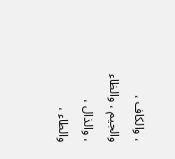، والكاف ، والجيم ، والظاء ، والذال ، والطاء ،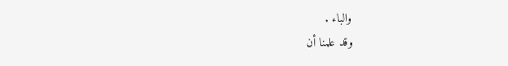والباء .
وقد علمنا أن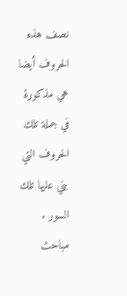نصف هذه الحروف أيضا هي مذكورة في جملة تلك الحروف التي بني عليها تلك السور .
مباحث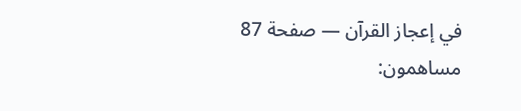في إعجاز القرآن — صفحة 87
مساهمون: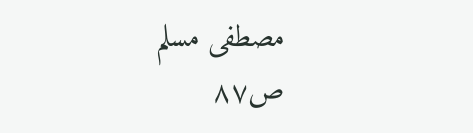مصطفى مسلم
ص٨٧